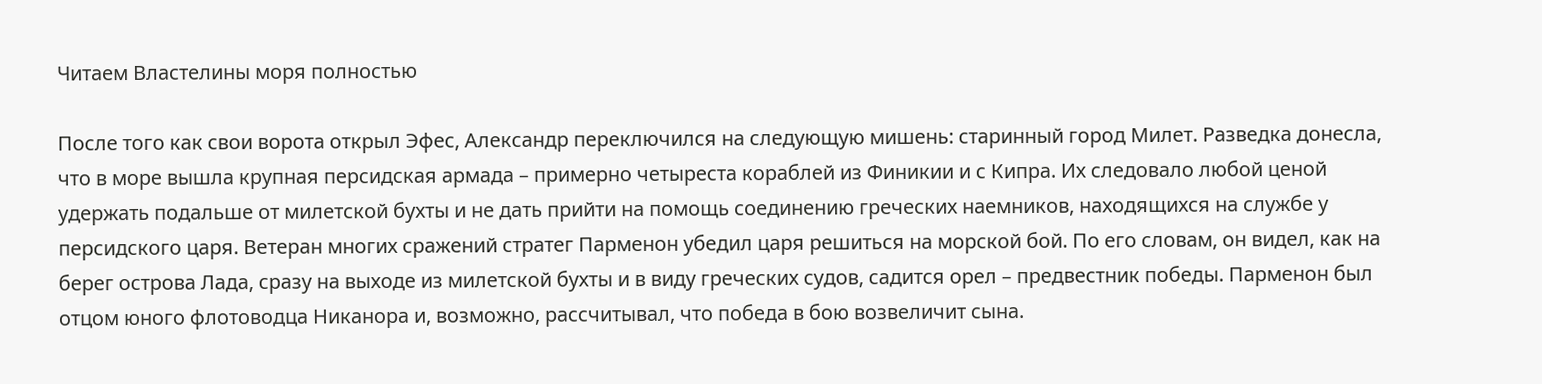Читаем Властелины моря полностью

После того как свои ворота открыл Эфес, Александр переключился на следующую мишень: старинный город Милет. Разведка донесла, что в море вышла крупная персидская армада – примерно четыреста кораблей из Финикии и с Кипра. Их следовало любой ценой удержать подальше от милетской бухты и не дать прийти на помощь соединению греческих наемников, находящихся на службе у персидского царя. Ветеран многих сражений стратег Парменон убедил царя решиться на морской бой. По его словам, он видел, как на берег острова Лада, сразу на выходе из милетской бухты и в виду греческих судов, садится орел – предвестник победы. Парменон был отцом юного флотоводца Никанора и, возможно, рассчитывал, что победа в бою возвеличит сына.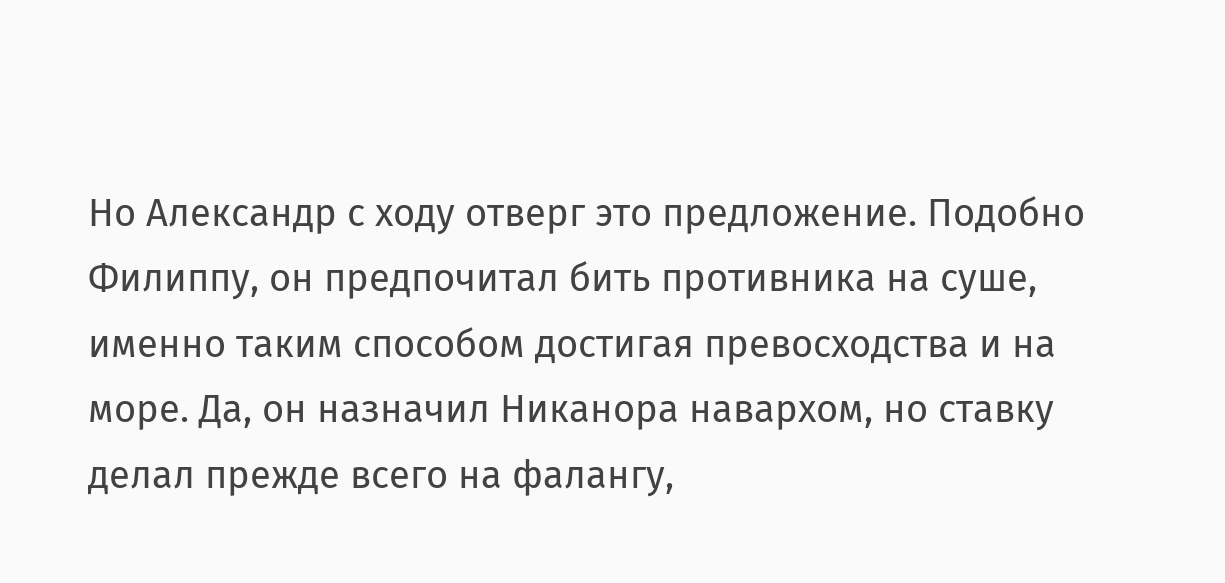Но Александр с ходу отверг это предложение. Подобно Филиппу, он предпочитал бить противника на суше, именно таким способом достигая превосходства и на море. Да, он назначил Никанора навархом, но ставку делал прежде всего на фалангу,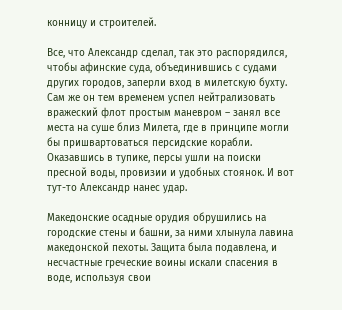конницу и строителей.

Все, что Александр сделал, так это распорядился, чтобы афинские суда, объединившись с судами других городов, заперли вход в милетскую бухту. Сам же он тем временем успел нейтрализовать вражеский флот простым маневром – занял все места на суше близ Милета, где в принципе могли бы пришвартоваться персидские корабли. Оказавшись в тупике, персы ушли на поиски пресной воды, провизии и удобных стоянок. И вот тут-то Александр нанес удар.

Македонские осадные орудия обрушились на городские стены и башни, за ними хлынула лавина македонской пехоты. Защита была подавлена, и несчастные греческие воины искали спасения в воде, используя свои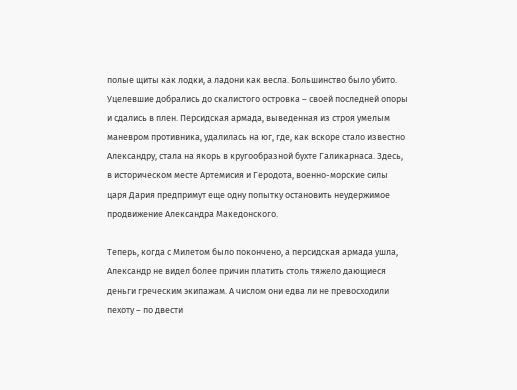полые щиты как лодки, а ладони как весла. Большинство было убито. Уцелевшие добрались до скалистого островка – своей последней опоры и сдались в плен. Персидская армада, выведенная из строя умелым маневром противника, удалилась на юг, где, как вскоре стало известно Александру, стала на якорь в кругообразной бухте Галикарнаса. Здесь, в историческом месте Артемисия и Геродота, военно-морские силы царя Дария предпримут еще одну попытку остановить неудержимое продвижение Александра Македонского.

Теперь, когда с Милетом было покончено, а персидская армада ушла, Александр не видел более причин платить столь тяжело дающиеся деньги греческим экипажам. А числом они едва ли не превосходили пехоту – по двести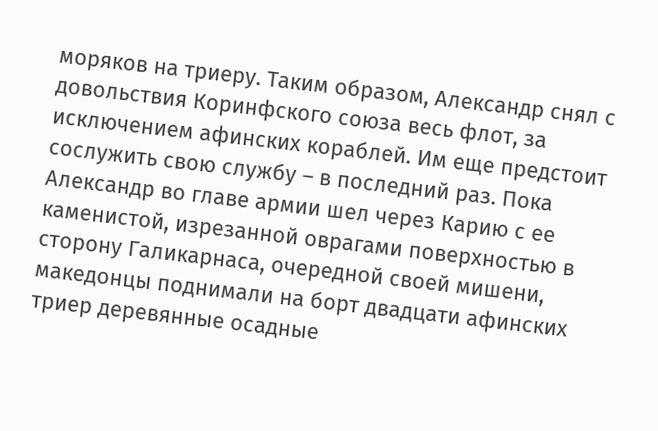моряков на триеру. Таким образом, Александр снял с довольствия Коринфского союза весь флот, за исключением афинских кораблей. Им еще предстоит сослужить свою службу – в последний раз. Пока Александр во главе армии шел через Карию с ее каменистой, изрезанной оврагами поверхностью в сторону Галикарнаса, очередной своей мишени, македонцы поднимали на борт двадцати афинских триер деревянные осадные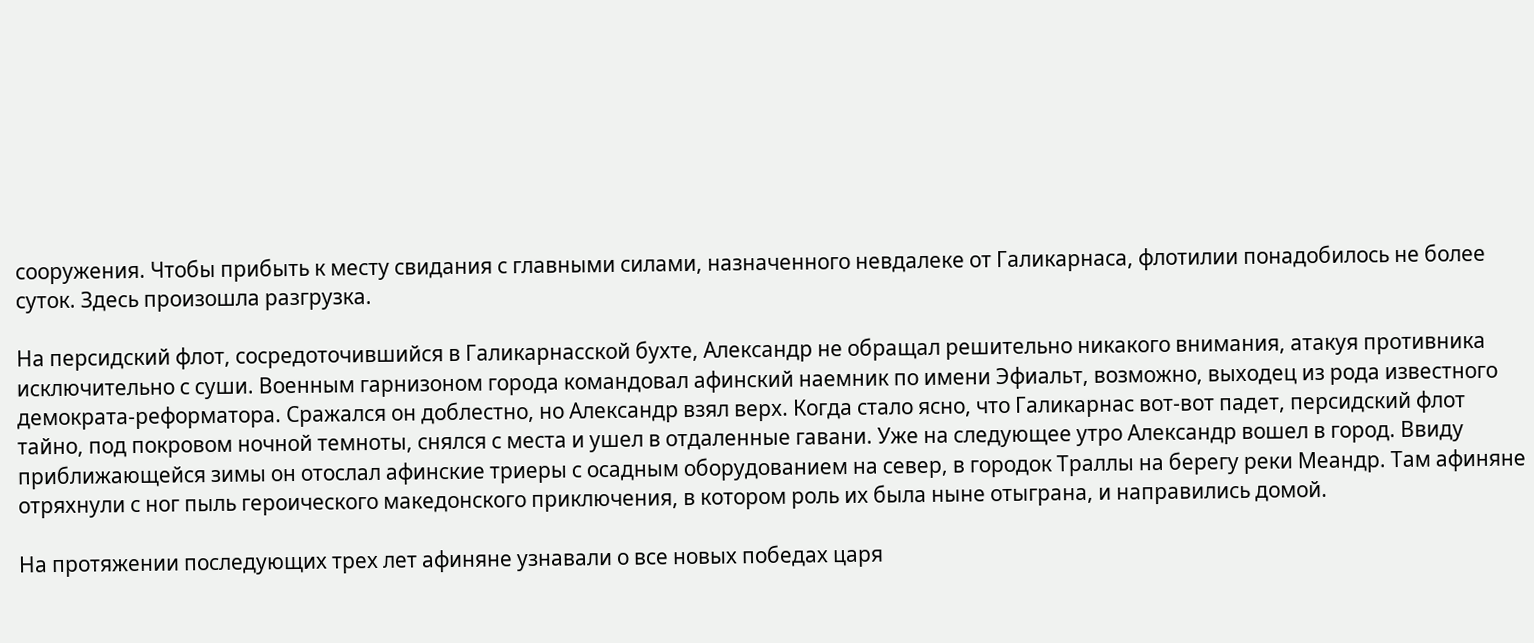сооружения. Чтобы прибыть к месту свидания с главными силами, назначенного невдалеке от Галикарнаса, флотилии понадобилось не более суток. Здесь произошла разгрузка.

На персидский флот, сосредоточившийся в Галикарнасской бухте, Александр не обращал решительно никакого внимания, атакуя противника исключительно с суши. Военным гарнизоном города командовал афинский наемник по имени Эфиальт, возможно, выходец из рода известного демократа-реформатора. Сражался он доблестно, но Александр взял верх. Когда стало ясно, что Галикарнас вот-вот падет, персидский флот тайно, под покровом ночной темноты, снялся с места и ушел в отдаленные гавани. Уже на следующее утро Александр вошел в город. Ввиду приближающейся зимы он отослал афинские триеры с осадным оборудованием на север, в городок Траллы на берегу реки Меандр. Там афиняне отряхнули с ног пыль героического македонского приключения, в котором роль их была ныне отыграна, и направились домой.

На протяжении последующих трех лет афиняне узнавали о все новых победах царя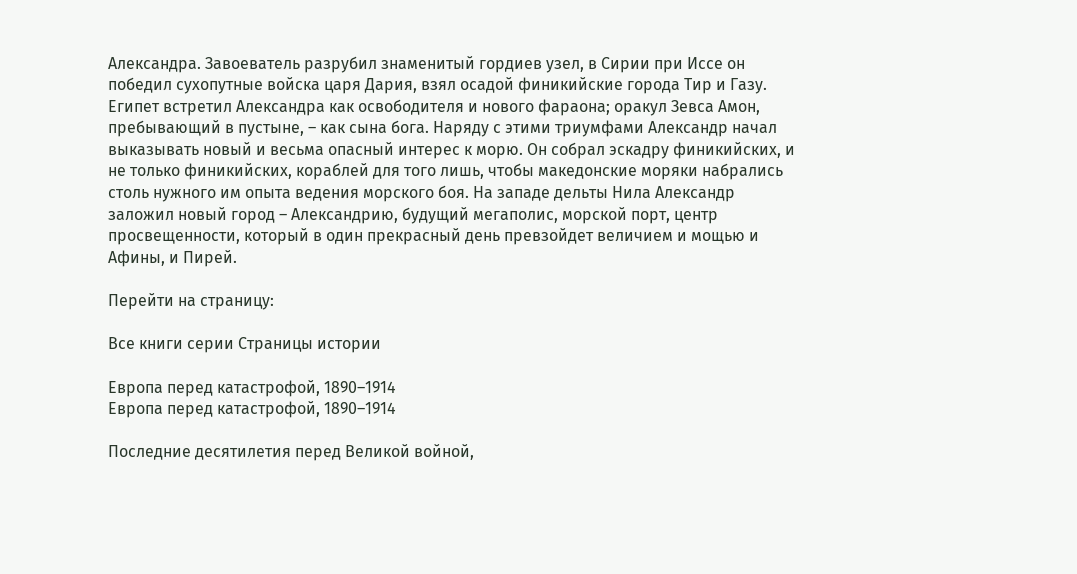Александра. Завоеватель разрубил знаменитый гордиев узел, в Сирии при Иссе он победил сухопутные войска царя Дария, взял осадой финикийские города Тир и Газу. Египет встретил Александра как освободителя и нового фараона; оракул Зевса Амон, пребывающий в пустыне, – как сына бога. Наряду с этими триумфами Александр начал выказывать новый и весьма опасный интерес к морю. Он собрал эскадру финикийских, и не только финикийских, кораблей для того лишь, чтобы македонские моряки набрались столь нужного им опыта ведения морского боя. На западе дельты Нила Александр заложил новый город – Александрию, будущий мегаполис, морской порт, центр просвещенности, который в один прекрасный день превзойдет величием и мощью и Афины, и Пирей.

Перейти на страницу:

Все книги серии Страницы истории

Европа перед катастрофой, 1890–1914
Европа перед катастрофой, 1890–1914

Последние десятилетия перед Великой войной,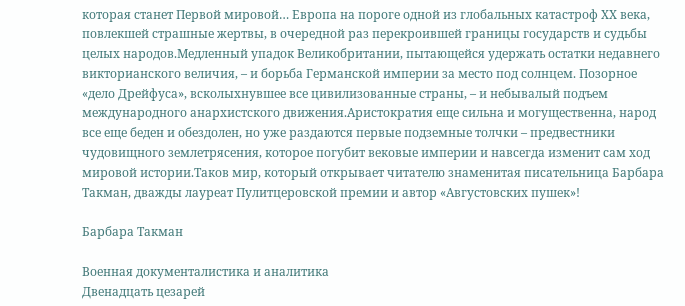которая станет Первой мировой… Европа на пороге одной из глобальных катастроф ХХ века, повлекшей страшные жертвы, в очередной раз перекроившей границы государств и судьбы целых народов.Медленный упадок Великобритании, пытающейся удержать остатки недавнего викторианского величия, – и борьба Германской империи за место под солнцем. Позорное «дело Дрейфуса», всколыхнувшее все цивилизованные страны, – и небывалый подъем международного анархистского движения.Аристократия еще сильна и могущественна, народ все еще беден и обездолен, но уже раздаются первые подземные толчки – предвестники чудовищного землетрясения, которое погубит вековые империи и навсегда изменит сам ход мировой истории.Таков мир, который открывает читателю знаменитая писательница Барбара Такман, дважды лауреат Пулитцеровской премии и автор «Августовских пушек»!

Барбара Такман

Военная документалистика и аналитика
Двенадцать цезарей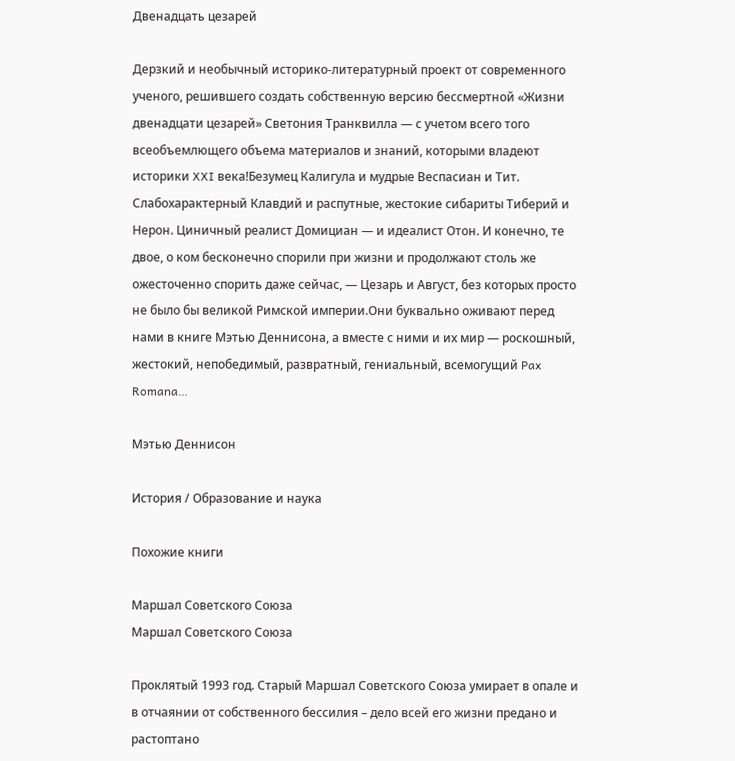Двенадцать цезарей

Дерзкий и необычный историко-литературный проект от современного ученого, решившего создать собственную версию бессмертной «Жизни двенадцати цезарей» Светония Транквилла — с учетом всего того всеобъемлющего объема материалов и знаний, которыми владеют историки XXI века!Безумец Калигула и мудрые Веспасиан и Тит. Слабохарактерный Клавдий и распутные, жестокие сибариты Тиберий и Нерон. Циничный реалист Домициан — и идеалист Отон. И конечно, те двое, о ком бесконечно спорили при жизни и продолжают столь же ожесточенно спорить даже сейчас, — Цезарь и Август, без которых просто не было бы великой Римской империи.Они буквально оживают перед нами в книге Мэтью Деннисона, а вместе с ними и их мир — роскошный, жестокий, непобедимый, развратный, гениальный, всемогущий Pax Romana…

Мэтью Деннисон

История / Образование и наука

Похожие книги

Маршал Советского Союза
Маршал Советского Союза

Проклятый 1993 год. Старый Маршал Советского Союза умирает в опале и в отчаянии от собственного бессилия – дело всей его жизни предано и растоптано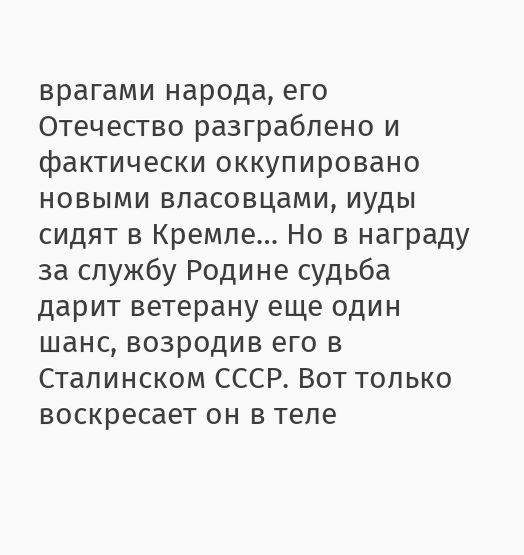врагами народа, его Отечество разграблено и фактически оккупировано новыми власовцами, иуды сидят в Кремле… Но в награду за службу Родине судьба дарит ветерану еще один шанс, возродив его в Сталинском СССР. Вот только воскресает он в теле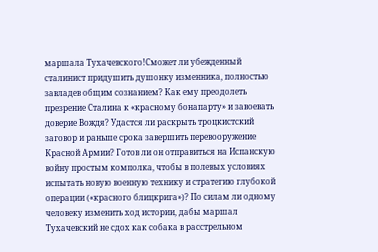маршала Тухачевского!Сможет ли убежденный сталинист придушить душонку изменника, полностью завладев общим сознанием? Как ему преодолеть презрение Сталина к «красному бонапарту» и завоевать доверие Вождя? Удастся ли раскрыть троцкистский заговор и раньше срока завершить перевооружение Красной Армии? Готов ли он отправиться на Испанскую войну простым комполка, чтобы в полевых условиях испытать новую военную технику и стратегию глубокой операции («красного блицкрига»)? По силам ли одному человеку изменить ход истории, дабы маршал Тухачевский не сдох как собака в расстрельном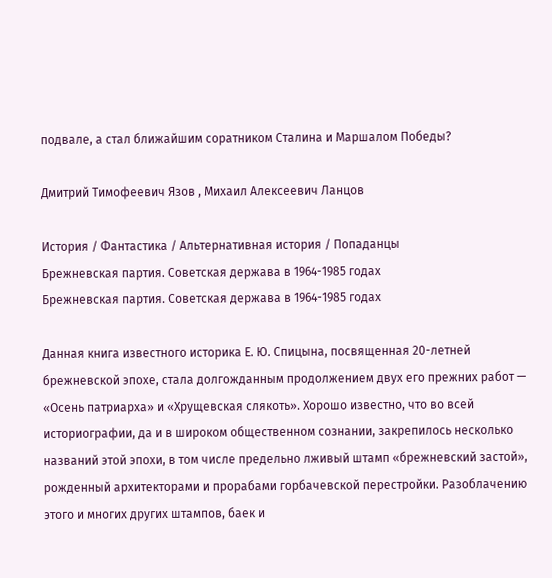подвале, а стал ближайшим соратником Сталина и Маршалом Победы?

Дмитрий Тимофеевич Язов , Михаил Алексеевич Ланцов

История / Фантастика / Альтернативная история / Попаданцы
Брежневская партия. Советская держава в 1964-1985 годах
Брежневская партия. Советская держава в 1964-1985 годах

Данная книга известного историка Е. Ю. Спицына, посвященная 20-летней брежневской эпохе, стала долгожданным продолжением двух его прежних работ — «Осень патриарха» и «Хрущевская слякоть». Хорошо известно, что во всей историографии, да и в широком общественном сознании, закрепилось несколько названий этой эпохи, в том числе предельно лживый штамп «брежневский застой», рожденный архитекторами и прорабами горбачевской перестройки. Разоблачению этого и многих других штампов, баек и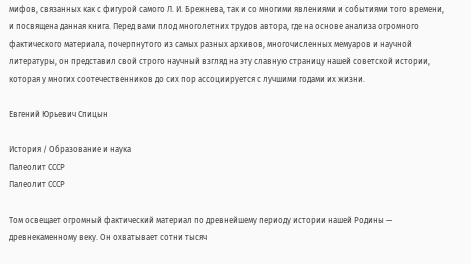мифов, связанных как с фигурой самого Л. И. Брежнева, так и со многими явлениями и событиями того времени, и посвящена данная книга. Перед вами плод многолетних трудов автора, где на основе анализа огромного фактического материала, почерпнутого из самых разных архивов, многочисленных мемуаров и научной литературы, он представил свой строго научный взгляд на эту славную страницу нашей советской истории, которая у многих соотечественников до сих пор ассоциируется с лучшими годами их жизни.

Евгений Юрьевич Спицын

История / Образование и наука
Палеолит СССР
Палеолит СССР

Том освещает огромный фактический материал по древнейшему периоду истории нашей Родины — древнекаменному веку. Он охватывает сотни тысяч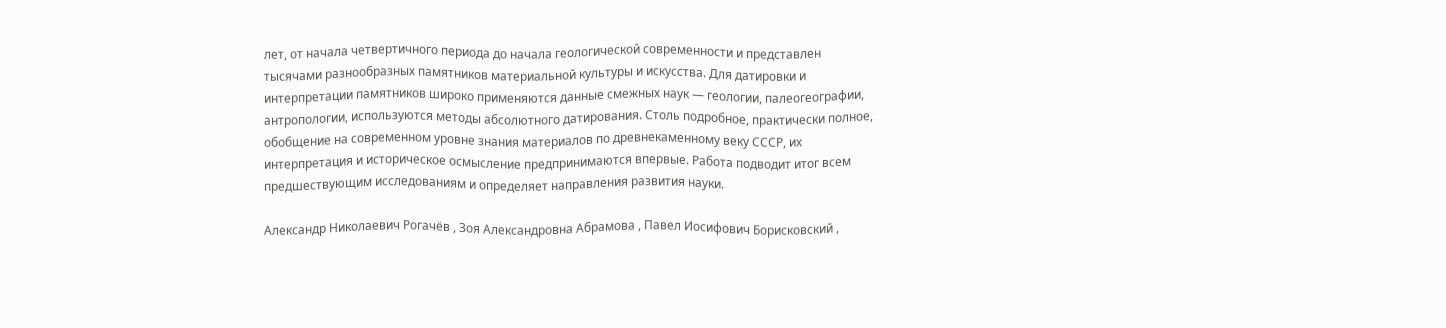лет, от начала четвертичного периода до начала геологической современности и представлен тысячами разнообразных памятников материальной культуры и искусства. Для датировки и интерпретации памятников широко применяются данные смежных наук — геологии, палеогеографии, антропологии, используются методы абсолютного датирования. Столь подробное, практически полное, обобщение на современном уровне знания материалов по древнекаменному веку СССР, их интерпретация и историческое осмысление предпринимаются впервые. Работа подводит итог всем предшествующим исследованиям и определяет направления развития науки.

Александр Николаевич Рогачёв , Зоя Александровна Абрамова , Павел Иосифович Борисковский ,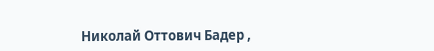Николай Оттович Бадер ,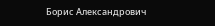Борис Александрович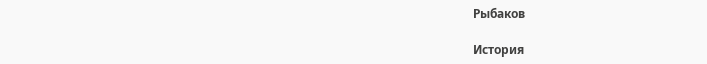Рыбаков

История